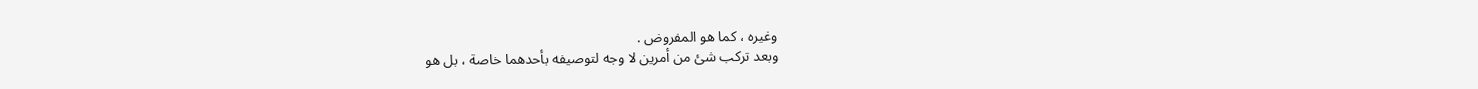وغيره ، كما هو المفروض .
وبعد تركب شئ من أمرين لا وجه لتوصيفه بأحدهما خاصة ، بل هو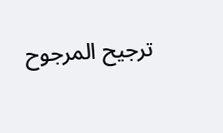ترجيح المرجوح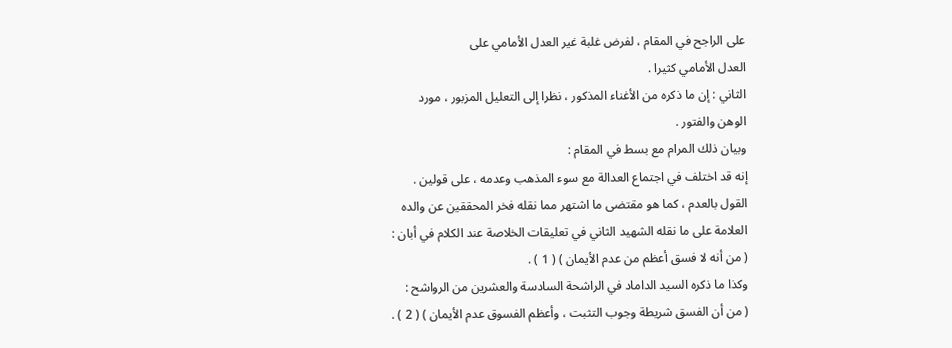على الراجح في المقام ، لفرض غلبة غير العدل الأمامي على
العدل الأمامي كثيرا .
الثاني : إن ما ذكره من الأغناء المذكور ، نظرا إلى التعليل المزبور ، مورد
الوهن والفتور .
وبيان ذلك المرام مع بسط في المقام :
إنه قد اختلف في اجتماع العدالة مع سوء المذهب وعدمه ، على قولين .
القول بالعدم ، كما هو مقتضى ما اشتهر مما نقله فخر المحققين عن والده
العلامة على ما نقله الشهيد الثاني في تعليقات الخلاصة عند الكلام في أبان :
( من أنه لا فسق أعظم من عدم الأيمان ) ( 1 ) .
وكذا ما ذكره السيد الداماد في الراشحة السادسة والعشرين من الرواشح :
( من أن الفسق شريطة وجوب التثبت ، وأعظم الفسوق عدم الأيمان ) ( 2 ) .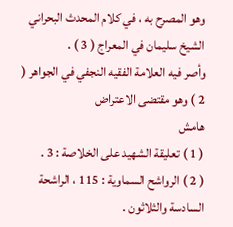وهو المصرح به ، في كلام المحدث البحراني الشيخ سليمان في المعراج ( 3 ) .
وأصر فيه العلامة الفقيه النجفي في الجواهر ( 2 ) وهو مقتضى الاعتراض
هامش
( 1 ) تعليقة الشهيد على الخلاصة : 3 .
( 2 ) الرواشح السماوية : 115 ، الراشحة السادسة والثلاثون .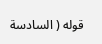قوله ( السادسة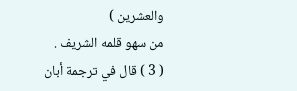والعشرين )
من سهو قلمه الشريف .
( 3 ) قال في ترجمة أبان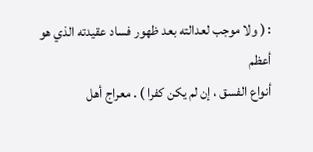: ( ولا موجب لعدالته بعد ظهور فساد عقيدته الذي هو أعظم
أنواع الفسق ، إن لم يكن كفرا ) . معراج أهل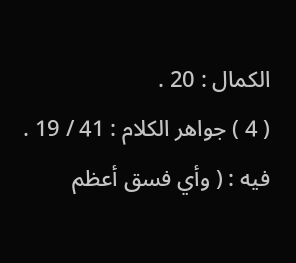الكمال : 20 .
( 4 ) جواهر الكلام : 41 / 19 . فيه : ( وأي فسق أعظم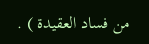من فساد العقيدة ) .